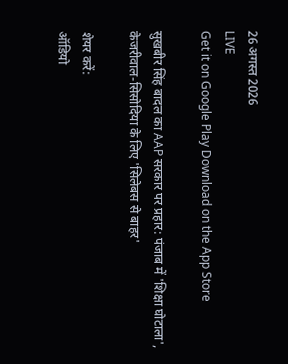26 अगस्त 2026
LIVE
Get it on Google Play Download on the App Store

सुखबीर सिंह बादल का AAP सरकार पर प्रहार: पंजाब में 'शिक्षा घोटाला', केजरीवाल-सिसोदिया के लिए 'सिलेबस से बाहर'

शेयर करें:
ऑडियो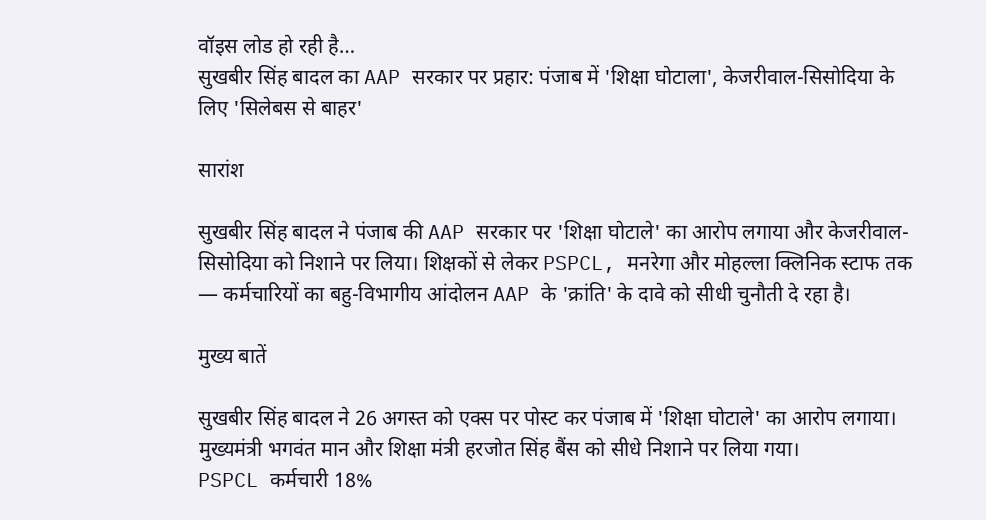वॉइस लोड हो रही है…
सुखबीर सिंह बादल का AAP सरकार पर प्रहार: पंजाब में 'शिक्षा घोटाला', केजरीवाल-सिसोदिया के लिए 'सिलेबस से बाहर'

सारांश

सुखबीर सिंह बादल ने पंजाब की AAP सरकार पर 'शिक्षा घोटाले' का आरोप लगाया और केजरीवाल-सिसोदिया को निशाने पर लिया। शिक्षकों से लेकर PSPCL, मनरेगा और मोहल्ला क्लिनिक स्टाफ तक — कर्मचारियों का बहु-विभागीय आंदोलन AAP के 'क्रांति' के दावे को सीधी चुनौती दे रहा है।

मुख्य बातें

सुखबीर सिंह बादल ने 26 अगस्त को एक्स पर पोस्ट कर पंजाब में 'शिक्षा घोटाले' का आरोप लगाया।
मुख्यमंत्री भगवंत मान और शिक्षा मंत्री हरजोत सिंह बैंस को सीधे निशाने पर लिया गया।
PSPCL कर्मचारी 18%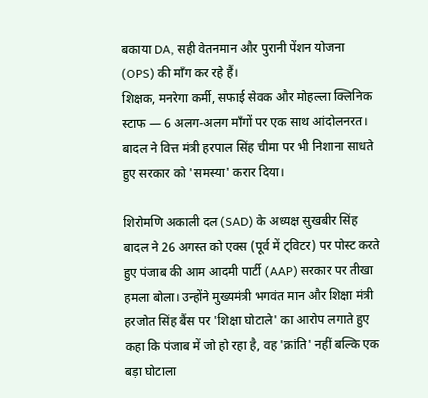बकाया DA, सही वेतनमान और पुरानी पेंशन योजना (OPS) की माँग कर रहे हैं।
शिक्षक, मनरेगा कर्मी, सफाई सेवक और मोहल्ला क्लिनिक स्टाफ — 6 अलग-अलग माँगों पर एक साथ आंदोलनरत।
बादल ने वित्त मंत्री हरपाल सिंह चीमा पर भी निशाना साधते हुए सरकार को 'समस्या' करार दिया।

शिरोमणि अकाली दल (SAD) के अध्यक्ष सुखबीर सिंह बादल ने 26 अगस्त को एक्स (पूर्व में ट्विटर) पर पोस्ट करते हुए पंजाब की आम आदमी पार्टी (AAP) सरकार पर तीखा हमला बोला। उन्होंने मुख्यमंत्री भगवंत मान और शिक्षा मंत्री हरजोत सिंह बैंस पर 'शिक्षा घोटाले' का आरोप लगाते हुए कहा कि पंजाब में जो हो रहा है, वह 'क्रांति' नहीं बल्कि एक बड़ा घोटाला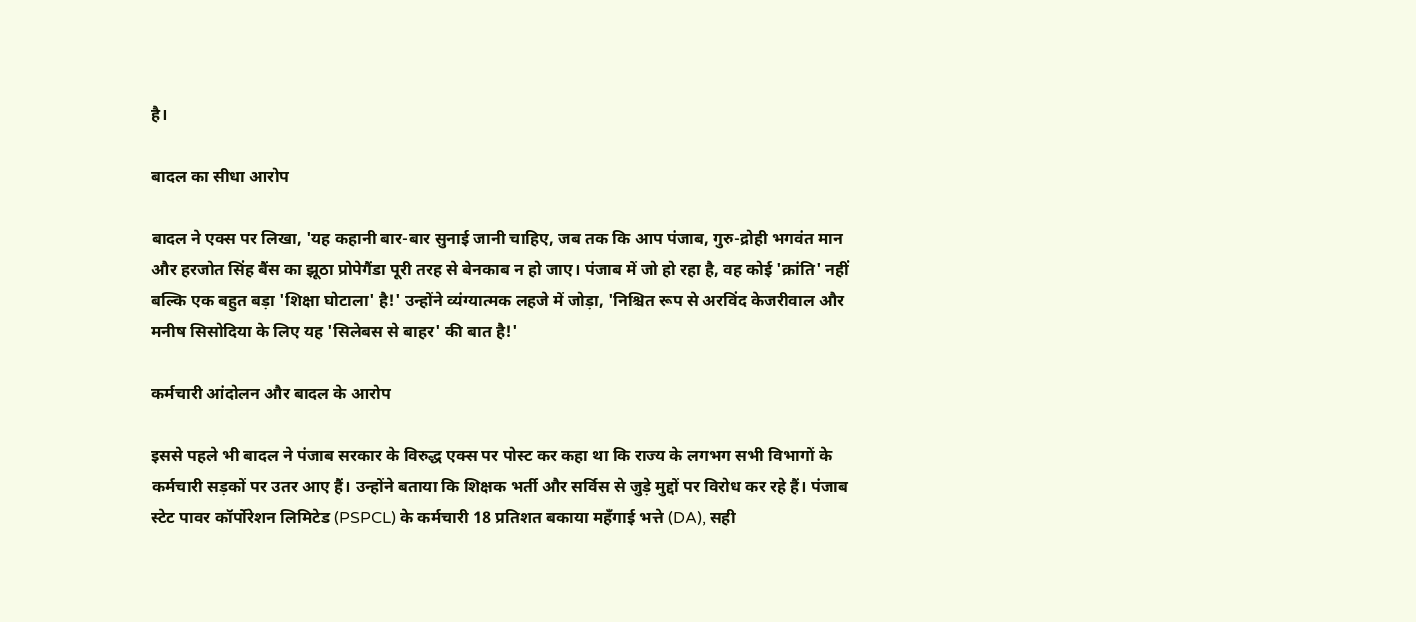है।

बादल का सीधा आरोप

बादल ने एक्स पर लिखा, 'यह कहानी बार-बार सुनाई जानी चाहिए, जब तक कि आप पंजाब, गुरु-द्रोही भगवंत मान और हरजोत सिंह बैंस का झूठा प्रोपेगैंडा पूरी तरह से बेनकाब न हो जाए। पंजाब में जो हो रहा है, वह कोई 'क्रांति' नहीं बल्कि एक बहुत बड़ा 'शिक्षा घोटाला' है!' उन्होंने व्यंग्यात्मक लहजे में जोड़ा, 'निश्चित रूप से अरविंद केजरीवाल और मनीष सिसोदिया के लिए यह 'सिलेबस से बाहर' की बात है!'

कर्मचारी आंदोलन और बादल के आरोप

इससे पहले भी बादल ने पंजाब सरकार के विरुद्ध एक्स पर पोस्ट कर कहा था कि राज्य के लगभग सभी विभागों के कर्मचारी सड़कों पर उतर आए हैं। उन्होंने बताया कि शिक्षक भर्ती और सर्विस से जुड़े मुद्दों पर विरोध कर रहे हैं। पंजाब स्टेट पावर कॉर्पोरेशन लिमिटेड (PSPCL) के कर्मचारी 18 प्रतिशत बकाया महँगाई भत्ते (DA), सही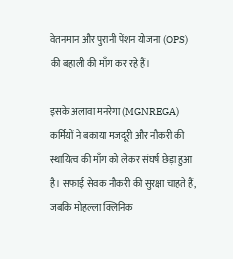वेतनमान और पुरानी पेंशन योजना (OPS) की बहाली की माँग कर रहे हैं।

इसके अलावा मनरेगा (MGNREGA) कर्मियों ने बकाया मजदूरी और नौकरी की स्थायित्व की माँग को लेकर संघर्ष छेड़ा हुआ है। सफाई सेवक नौकरी की सुरक्षा चाहते हैं, जबकि मोहल्ला क्लिनिक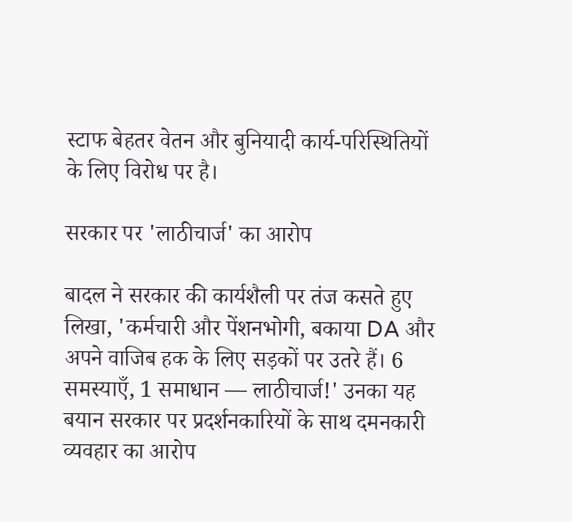स्टाफ बेहतर वेतन और बुनियादी कार्य-परिस्थितियों के लिए विरोध पर है।

सरकार पर 'लाठीचार्ज' का आरोप

बादल ने सरकार की कार्यशैली पर तंज कसते हुए लिखा, 'कर्मचारी और पेंशनभोगी, बकाया DA और अपने वाजिब हक के लिए सड़कों पर उतरे हैं। 6 समस्याएँ, 1 समाधान — लाठीचार्ज!' उनका यह बयान सरकार पर प्रदर्शनकारियों के साथ दमनकारी व्यवहार का आरोप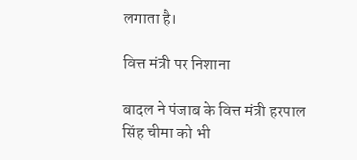लगाता है।

वित्त मंत्री पर निशाना

बादल ने पंजाब के वित्त मंत्री हरपाल सिंह चीमा को भी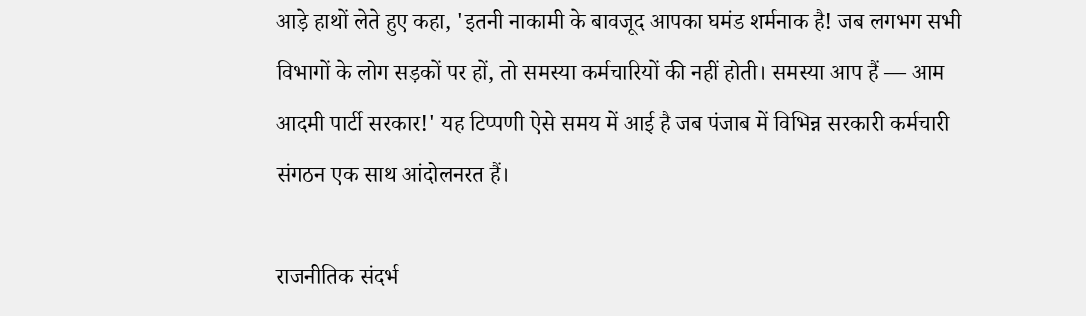आड़े हाथों लेते हुए कहा, 'इतनी नाकामी के बावजूद आपका घमंड शर्मनाक है! जब लगभग सभी विभागों के लोग सड़कों पर हों, तो समस्या कर्मचारियों की नहीं होती। समस्या आप हैं — आम आदमी पार्टी सरकार!' यह टिप्पणी ऐसे समय में आई है जब पंजाब में विभिन्न सरकारी कर्मचारी संगठन एक साथ आंदोलनरत हैं।

राजनीतिक संदर्भ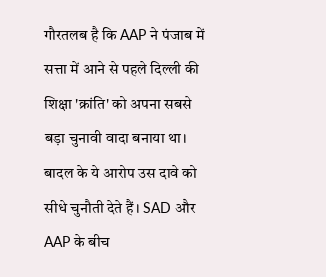गौरतलब है कि AAP ने पंजाब में सत्ता में आने से पहले दिल्ली की शिक्षा 'क्रांति' को अपना सबसे बड़ा चुनावी वादा बनाया था। बादल के ये आरोप उस दावे को सीधे चुनौती देते हैं। SAD और AAP के बीच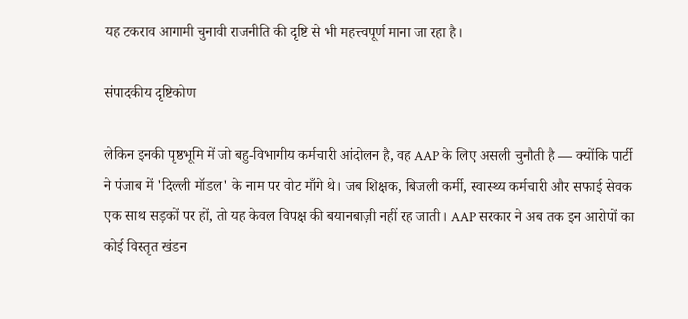यह टकराव आगामी चुनावी राजनीति की दृष्टि से भी महत्त्वपूर्ण माना जा रहा है।

संपादकीय दृष्टिकोण

लेकिन इनकी पृष्ठभूमि में जो बहु-विभागीय कर्मचारी आंदोलन है, वह AAP के लिए असली चुनौती है — क्योंकि पार्टी ने पंजाब में 'दिल्ली मॉडल' के नाम पर वोट माँगे थे। जब शिक्षक, बिजली कर्मी, स्वास्थ्य कर्मचारी और सफाई सेवक एक साथ सड़कों पर हों, तो यह केवल विपक्ष की बयानबाज़ी नहीं रह जाती। AAP सरकार ने अब तक इन आरोपों का कोई विस्तृत खंडन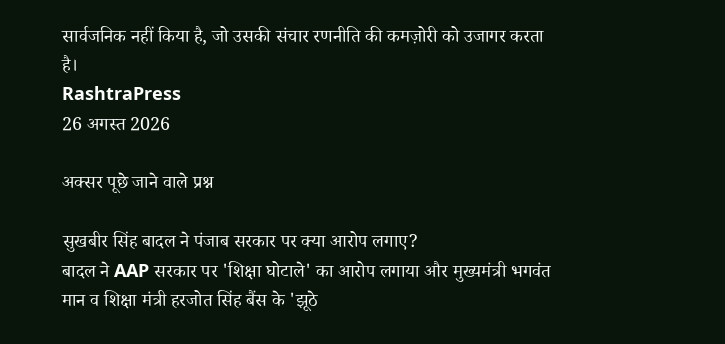सार्वजनिक नहीं किया है, जो उसकी संचार रणनीति की कमज़ोरी को उजागर करता है।
RashtraPress
26 अगस्त 2026

अक्सर पूछे जाने वाले प्रश्न

सुखबीर सिंह बादल ने पंजाब सरकार पर क्या आरोप लगाए?
बादल ने AAP सरकार पर 'शिक्षा घोटाले' का आरोप लगाया और मुख्यमंत्री भगवंत मान व शिक्षा मंत्री हरजोत सिंह बैंस के 'झूठे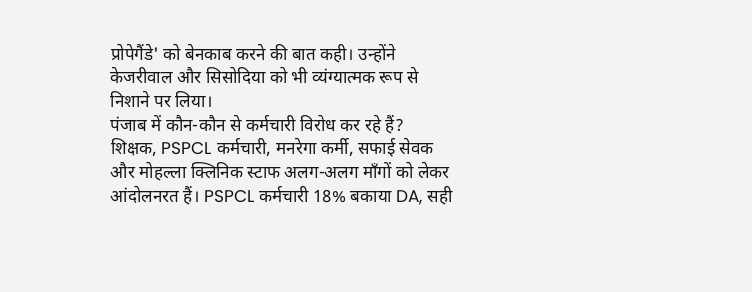प्रोपेगैंडे' को बेनकाब करने की बात कही। उन्होंने केजरीवाल और सिसोदिया को भी व्यंग्यात्मक रूप से निशाने पर लिया।
पंजाब में कौन-कौन से कर्मचारी विरोध कर रहे हैं?
शिक्षक, PSPCL कर्मचारी, मनरेगा कर्मी, सफाई सेवक और मोहल्ला क्लिनिक स्टाफ अलग-अलग माँगों को लेकर आंदोलनरत हैं। PSPCL कर्मचारी 18% बकाया DA, सही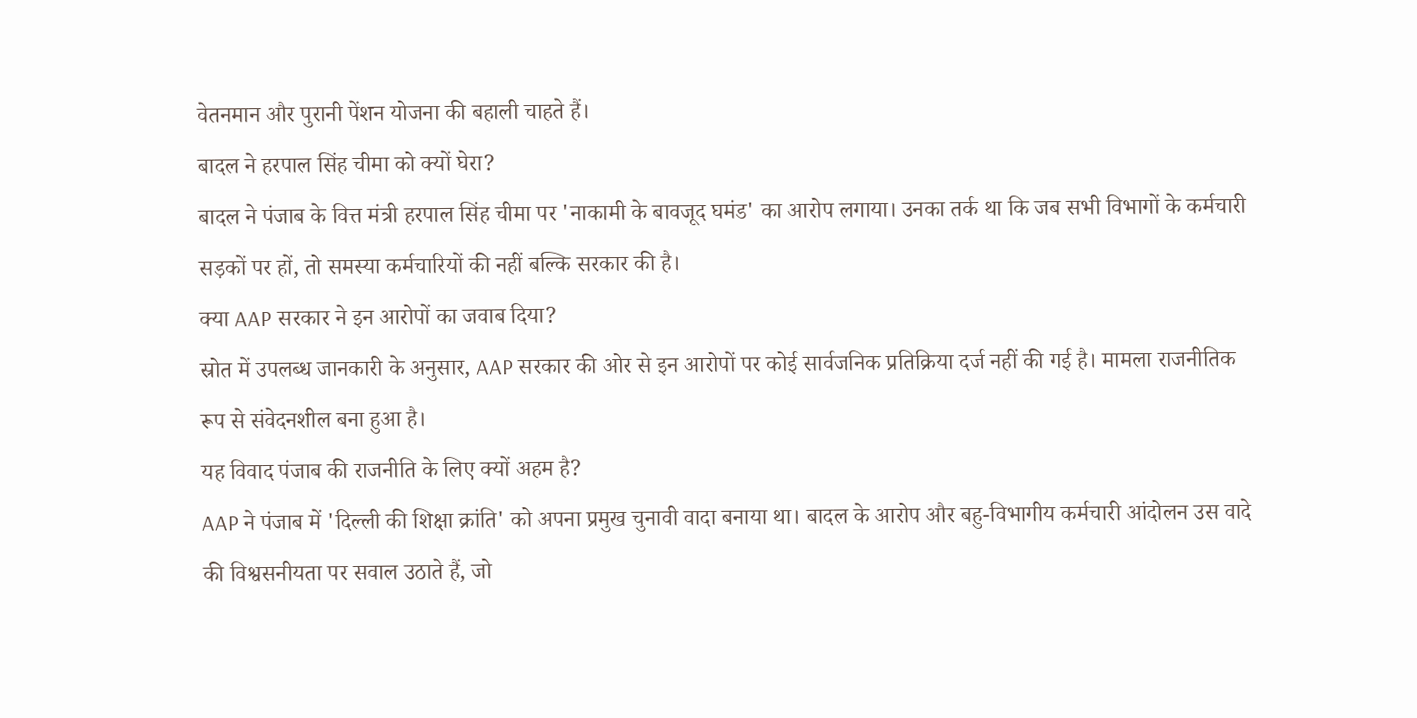वेतनमान और पुरानी पेंशन योजना की बहाली चाहते हैं।
बादल ने हरपाल सिंह चीमा को क्यों घेरा?
बादल ने पंजाब के वित्त मंत्री हरपाल सिंह चीमा पर 'नाकामी के बावजूद घमंड' का आरोप लगाया। उनका तर्क था कि जब सभी विभागों के कर्मचारी सड़कों पर हों, तो समस्या कर्मचारियों की नहीं बल्कि सरकार की है।
क्या AAP सरकार ने इन आरोपों का जवाब दिया?
स्रोत में उपलब्ध जानकारी के अनुसार, AAP सरकार की ओर से इन आरोपों पर कोई सार्वजनिक प्रतिक्रिया दर्ज नहीं की गई है। मामला राजनीतिक रूप से संवेदनशील बना हुआ है।
यह विवाद पंजाब की राजनीति के लिए क्यों अहम है?
AAP ने पंजाब में 'दिल्ली की शिक्षा क्रांति' को अपना प्रमुख चुनावी वादा बनाया था। बादल के आरोप और बहु-विभागीय कर्मचारी आंदोलन उस वादे की विश्वसनीयता पर सवाल उठाते हैं, जो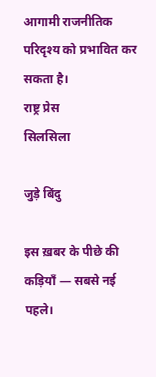आगामी राजनीतिक परिदृश्य को प्रभावित कर सकता है।
राष्ट्र प्रेस
सिलसिला

जुड़े बिंदु

इस ख़बर के पीछे की कड़ियाँ — सबसे नई पहले।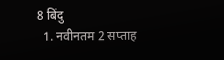8 बिंदु
  1. नवीनतम 2 सप्ताह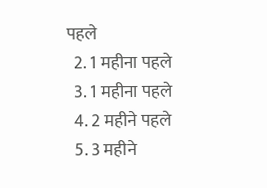पहले
  2. 1 महीना पहले
  3. 1 महीना पहले
  4. 2 महीने पहले
  5. 3 महीने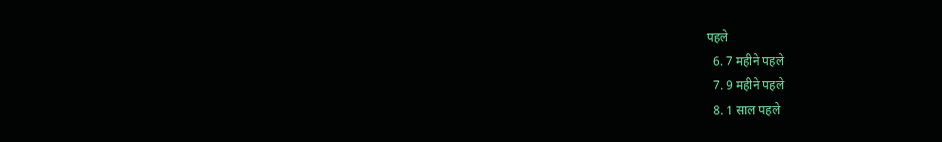पहले
  6. 7 महीने पहले
  7. 9 महीने पहले
  8. 1 साल पहले